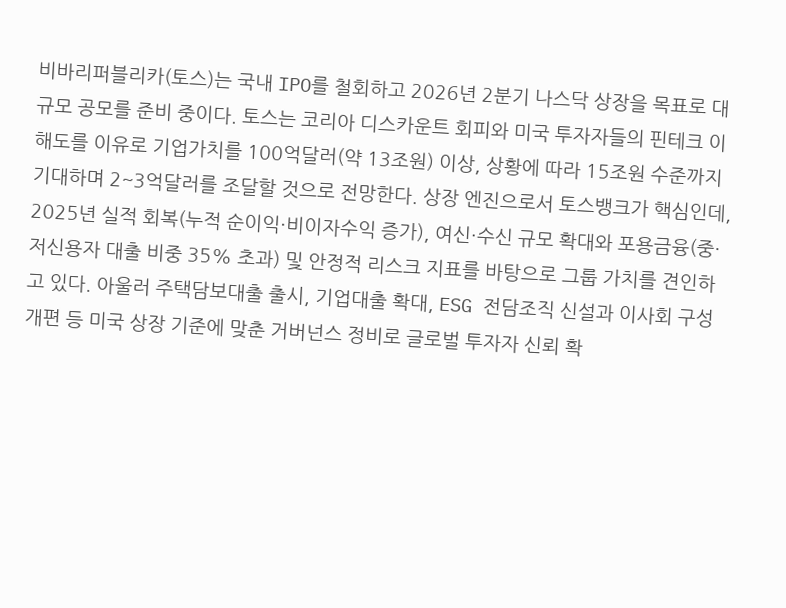비바리퍼블리카(토스)는 국내 IPO를 철회하고 2026년 2분기 나스닥 상장을 목표로 대규모 공모를 준비 중이다. 토스는 코리아 디스카운트 회피와 미국 투자자들의 핀테크 이해도를 이유로 기업가치를 100억달러(약 13조원) 이상, 상황에 따라 15조원 수준까지 기대하며 2~3억달러를 조달할 것으로 전망한다. 상장 엔진으로서 토스뱅크가 핵심인데, 2025년 실적 회복(누적 순이익·비이자수익 증가), 여신·수신 규모 확대와 포용금융(중·저신용자 대출 비중 35% 초과) 및 안정적 리스크 지표를 바탕으로 그룹 가치를 견인하고 있다. 아울러 주택담보대출 출시, 기업대출 확대, ESG 전담조직 신설과 이사회 구성 개편 등 미국 상장 기준에 맞춘 거버넌스 정비로 글로벌 투자자 신뢰 확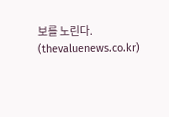보를 노린다. (thevaluenews.co.kr)